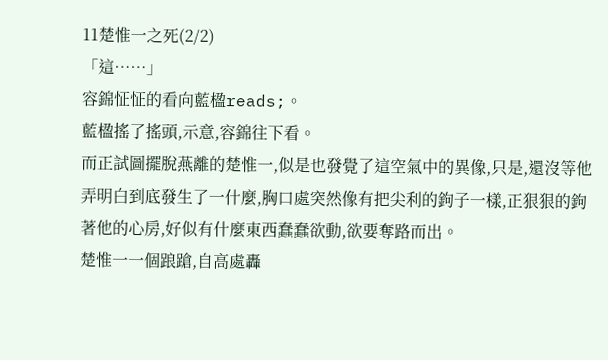11楚惟一之死(2/2)
「這……」
容錦怔怔的看向藍楹reads;。
藍楹搖了搖頭,示意,容錦往下看。
而正試圖擺脫燕離的楚惟一,似是也發覺了這空氣中的異像,只是,還沒等他弄明白到底發生了一什麼,胸口處突然像有把尖利的鉤子一樣,正狠狠的鉤著他的心房,好似有什麼東西蠢蠢欲動,欲要奪路而出。
楚惟一一個踉蹌,自高處轟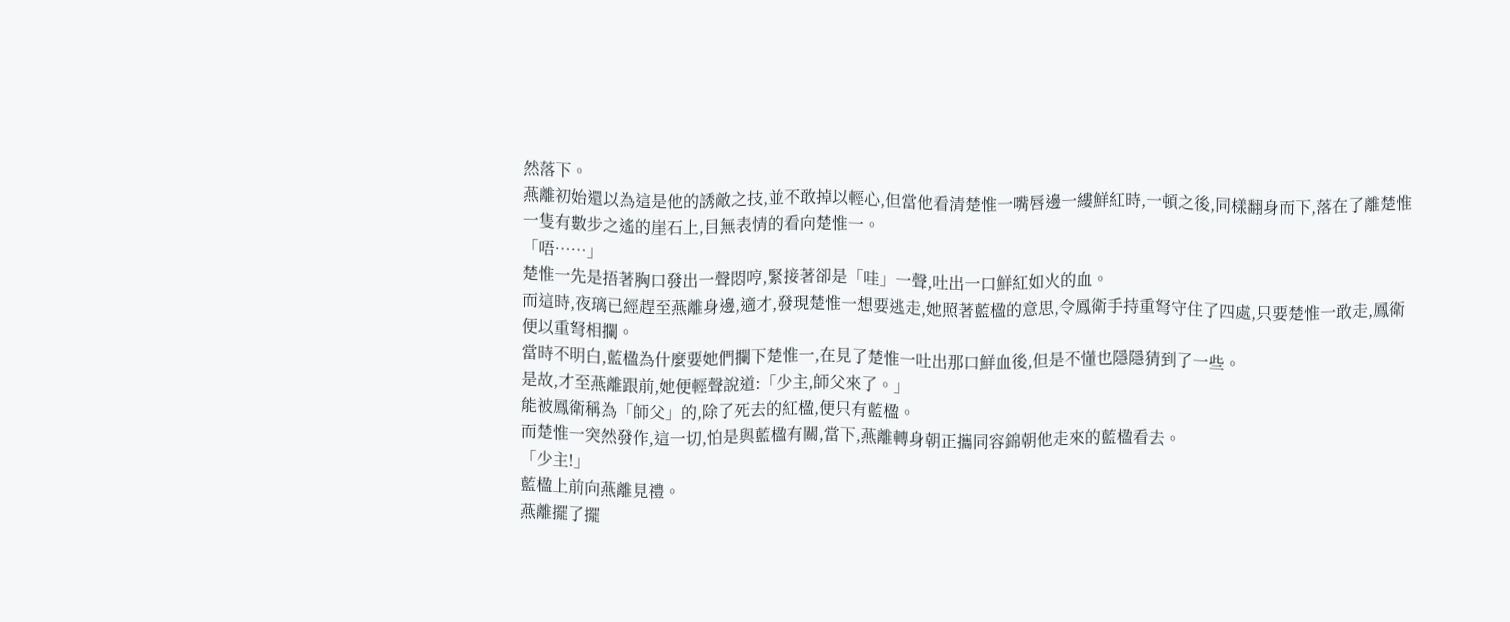然落下。
燕離初始還以為這是他的誘敵之技,並不敢掉以輕心,但當他看清楚惟一嘴唇邊一縷鮮紅時,一頓之後,同樣翻身而下,落在了離楚惟一隻有數步之遙的崖石上,目無表情的看向楚惟一。
「唔……」
楚惟一先是捂著胸口發出一聲悶哼,緊接著卻是「哇」一聲,吐出一口鮮紅如火的血。
而這時,夜璃已經趕至燕離身邊,適才,發現楚惟一想要逃走,她照著藍楹的意思,令鳳衛手持重弩守住了四處,只要楚惟一敢走,鳳衛便以重弩相攔。
當時不明白,藍楹為什麼要她們攔下楚惟一,在見了楚惟一吐出那口鮮血後,但是不懂也隱隱猜到了一些。
是故,才至燕離跟前,她便輕聲說道:「少主,師父來了。」
能被鳳衛稱為「師父」的,除了死去的紅楹,便只有藍楹。
而楚惟一突然發作,這一切,怕是與藍楹有關,當下,燕離轉身朝正攜同容錦朝他走來的藍楹看去。
「少主!」
藍楹上前向燕離見禮。
燕離擺了擺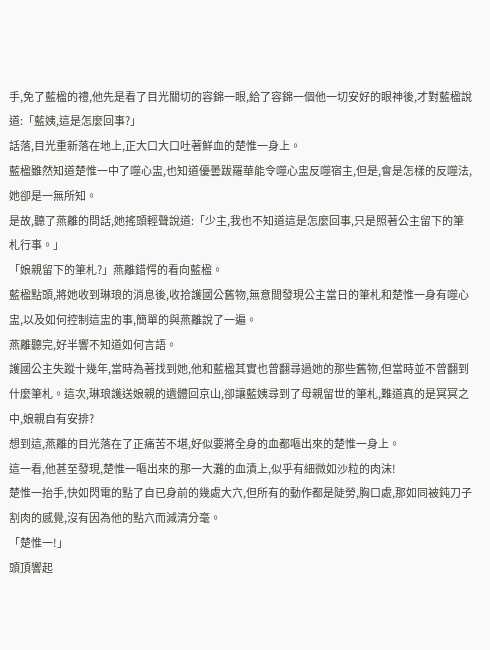手,免了藍楹的禮,他先是看了目光關切的容錦一眼,給了容錦一個他一切安好的眼神後,才對藍楹說道:「藍姨,這是怎麼回事?」
話落,目光重新落在地上,正大口大口吐著鮮血的楚惟一身上。
藍楹雖然知道楚惟一中了噬心盅,也知道優曇跋羅華能令噬心盅反噬宿主,但是,會是怎樣的反噬法,她卻是一無所知。
是故,聽了燕離的問話,她搖頭輕聲說道:「少主,我也不知道這是怎麼回事,只是照著公主留下的筆札行事。」
「娘親留下的筆札?」燕離錯愕的看向藍楹。
藍楹點頭,將她收到琳琅的消息後,收拾護國公舊物,無意間發現公主當日的筆札和楚惟一身有噬心盅,以及如何控制這盅的事,簡單的與燕離說了一遍。
燕離聽完,好半響不知道如何言語。
護國公主失蹤十幾年,當時為著找到她,他和藍楹其實也曾翻尋過她的那些舊物,但當時並不曾翻到什麼筆札。這次,琳琅護送娘親的遺體回京山,卻讓藍姨尋到了母親留世的筆札,難道真的是冥冥之中,娘親自有安排?
想到這,燕離的目光落在了正痛苦不堪,好似要將全身的血都嘔出來的楚惟一身上。
這一看,他甚至發現,楚惟一嘔出來的那一大灘的血漬上,似乎有細微如沙粒的肉沫!
楚惟一抬手,快如閃電的點了自已身前的幾處大穴,但所有的動作都是陡勞,胸口處,那如同被鈍刀子割肉的感覺,沒有因為他的點穴而減清分毫。
「楚惟一!」
頭頂響起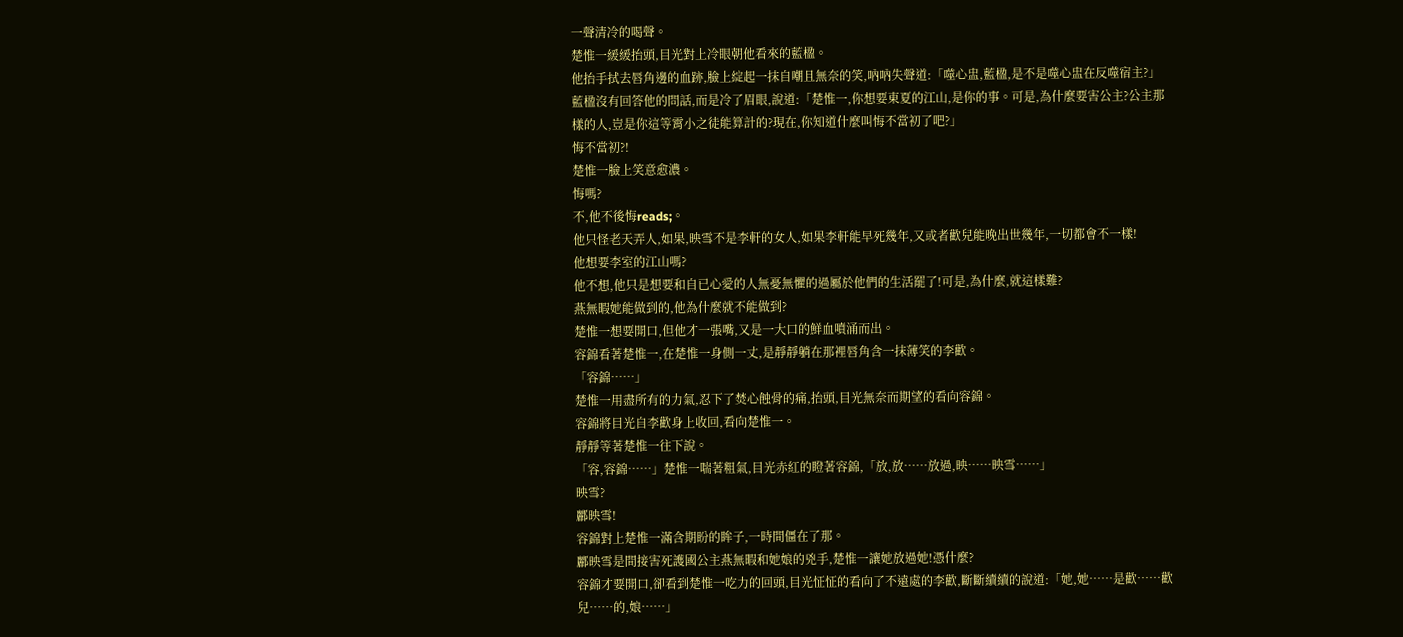一聲清冷的喝聲。
楚惟一緩緩抬頭,目光對上冷眼朝他看來的藍楹。
他抬手拭去唇角邊的血跡,臉上綻起一抹自嘲且無奈的笑,吶吶失聲道:「噬心盅,藍楹,是不是噬心盅在反噬宿主?」
藍楹沒有回答他的問話,而是冷了眉眼,說道:「楚惟一,你想要東夏的江山,是你的事。可是,為什麼要害公主?公主那樣的人,豈是你這等霄小之徒能算計的?現在,你知道什麼叫悔不當初了吧?」
悔不當初?!
楚惟一臉上笑意愈濃。
悔嗎?
不,他不後悔reads;。
他只怪老天弄人,如果,映雪不是李軒的女人,如果李軒能早死幾年,又或者歡兒能晚出世幾年,一切都會不一樣!
他想要李室的江山嗎?
他不想,他只是想要和自已心愛的人無憂無懼的過屬於他們的生活罷了!可是,為什麼,就這樣難?
燕無暇她能做到的,他為什麼就不能做到?
楚惟一想要開口,但他才一張嘴,又是一大口的鮮血噴涌而出。
容錦看著楚惟一,在楚惟一身側一丈,是靜靜躺在那裡唇角含一抹薄笑的李歡。
「容錦……」
楚惟一用盡所有的力氣,忍下了焚心蝕骨的痛,抬頭,目光無奈而期望的看向容錦。
容錦將目光自李歡身上收回,看向楚惟一。
靜靜等著楚惟一往下說。
「容,容錦……」楚惟一喘著粗氣,目光赤紅的瞪著容錦,「放,放……放過,映……映雪……」
映雪?
酈映雪!
容錦對上楚惟一滿含期盼的眸子,一時間僵在了那。
酈映雪是間接害死護國公主燕無暇和她娘的兇手,楚惟一讓她放過她!憑什麼?
容錦才要開口,卻看到楚惟一吃力的回頭,目光怔怔的看向了不遠處的李歡,斷斷續續的說道:「她,她……是歡……歡兒……的,娘……」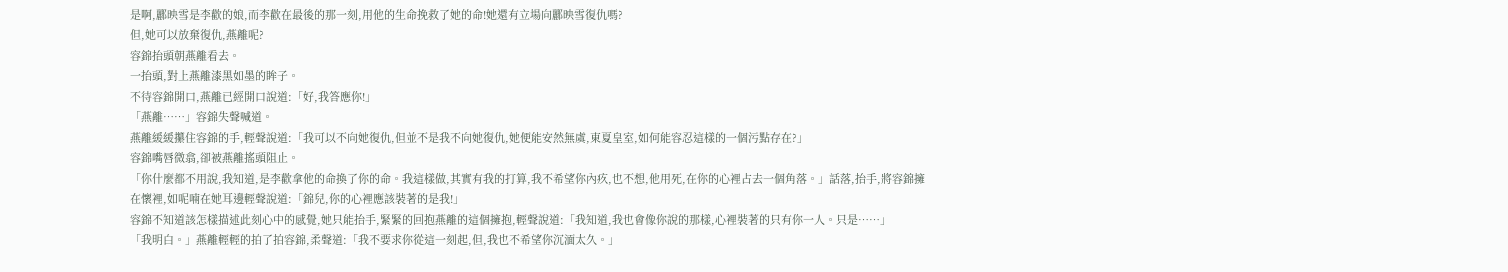是啊,酈映雪是李歡的娘,而李歡在最後的那一刻,用他的生命挽救了她的命!她還有立場向酈映雪復仇嗎?
但,她可以放棄復仇,燕離呢?
容錦抬頭朝燕離看去。
一抬頭,對上燕離漆黑如墨的眸子。
不待容錦開口,燕離已經開口說道:「好,我答應你!」
「燕離……」容錦失聲喊道。
燕離緩緩攥住容錦的手,輕聲說道:「我可以不向她復仇,但並不是我不向她復仇,她便能安然無虞,東夏皇室,如何能容忍這樣的一個污點存在?」
容錦嘴唇微翕,卻被燕離搖頭阻止。
「你什麼都不用說,我知道,是李歡拿他的命換了你的命。我這樣做,其實有我的打算,我不希望你內疚,也不想,他用死,在你的心裡占去一個角落。」話落,抬手,將容錦擁在懷裡,如呢喃在她耳邊輕聲說道:「錦兒,你的心裡應該裝著的是我!」
容錦不知道該怎樣描述此刻心中的感覺,她只能抬手,緊緊的回抱燕離的這個擁抱,輕聲說道:「我知道,我也會像你說的那樣,心裡裝著的只有你一人。只是……」
「我明白。」燕離輕輕的拍了拍容錦,柔聲道:「我不要求你從這一刻起,但,我也不希望你沉湎太久。」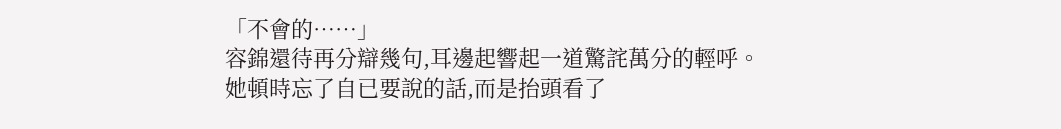「不會的……」
容錦還待再分辯幾句,耳邊起響起一道驚詫萬分的輕呼。
她頓時忘了自已要說的話,而是抬頭看了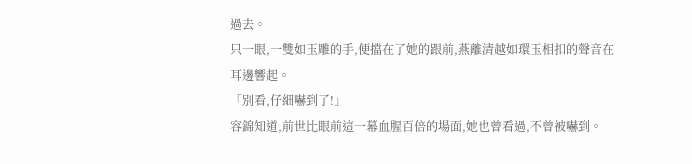過去。
只一眼,一雙如玉雕的手,便擋在了她的跟前,燕離清越如環玉相扣的聲音在耳邊響起。
「別看,仔細嚇到了!」
容錦知道,前世比眼前這一幕血腥百倍的場面,她也曾看過,不曾被嚇到。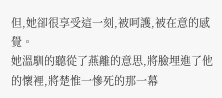但,她卻很享受這一刻,被呵護,被在意的感覺。
她溫馴的聽從了燕離的意思,將臉埋進了他的懷裡,將楚惟一慘死的那一幕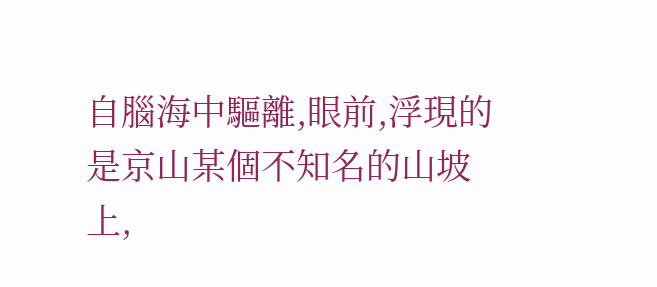自腦海中驅離,眼前,浮現的是京山某個不知名的山坡上,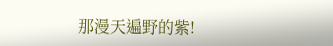那漫天遍野的紫!